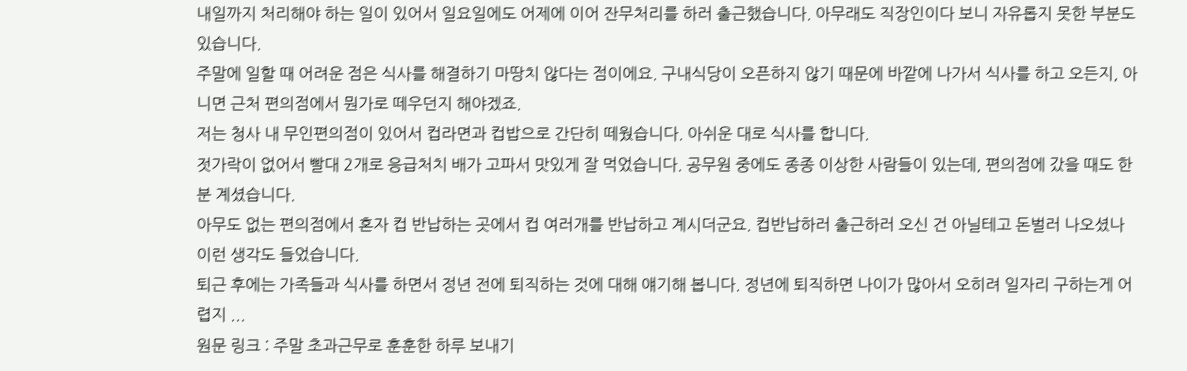내일까지 처리해야 하는 일이 있어서 일요일에도 어제에 이어 잔무처리를 하러 출근했습니다. 아무래도 직장인이다 보니 자유롭지 못한 부분도 있습니다.
주말에 일할 때 어려운 점은 식사를 해결하기 마땅치 않다는 점이에요. 구내식당이 오픈하지 않기 때문에 바깥에 나가서 식사를 하고 오든지, 아니면 근처 편의점에서 뭔가로 떼우던지 해야겠죠.
저는 청사 내 무인편의점이 있어서 컵라면과 컵밥으로 간단히 떼웠습니다. 아쉬운 대로 식사를 합니다.
젓가락이 없어서 빨대 2개로 응급처치 배가 고파서 맛있게 잘 먹었습니다. 공무원 중에도 종종 이상한 사람들이 있는데, 편의점에 갔을 때도 한분 계셨습니다.
아무도 없는 편의점에서 혼자 컵 반납하는 곳에서 컵 여러개를 반납하고 계시더군요. 컵반납하러 출근하러 오신 건 아닐테고 돈벌러 나오셨나 이런 생각도 들었습니다.
퇴근 후에는 가족들과 식사를 하면서 정년 전에 퇴직하는 것에 대해 얘기해 봅니다. 정년에 퇴직하면 나이가 많아서 오히려 일자리 구하는게 어렵지 ...
원문 링크 : 주말 초과근무로 훈훈한 하루 보내기